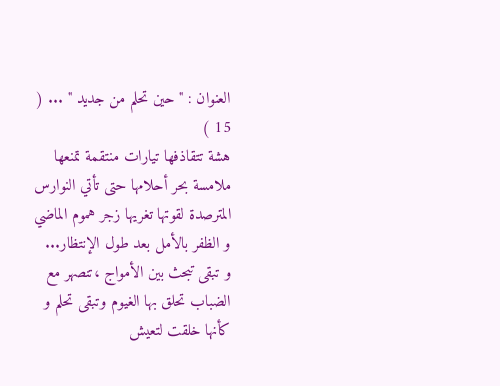العنوان : " حين تحلم من جديد " ... ( 15 )
هشة تتقاذفها تيارات منتقمة تمنعها ملامسة بحر أحلامها حتى تأتي النوارس المترصدة لقوتها تغريها زجر هموم الماضي و الظفر بالأمل بعد طول الإنتظار...
و تبقى تبحث بين الأمواج ،تنصهر مع الضباب تحلق بها الغيوم وتبقى تحلم و كأنها خلقت لتعيش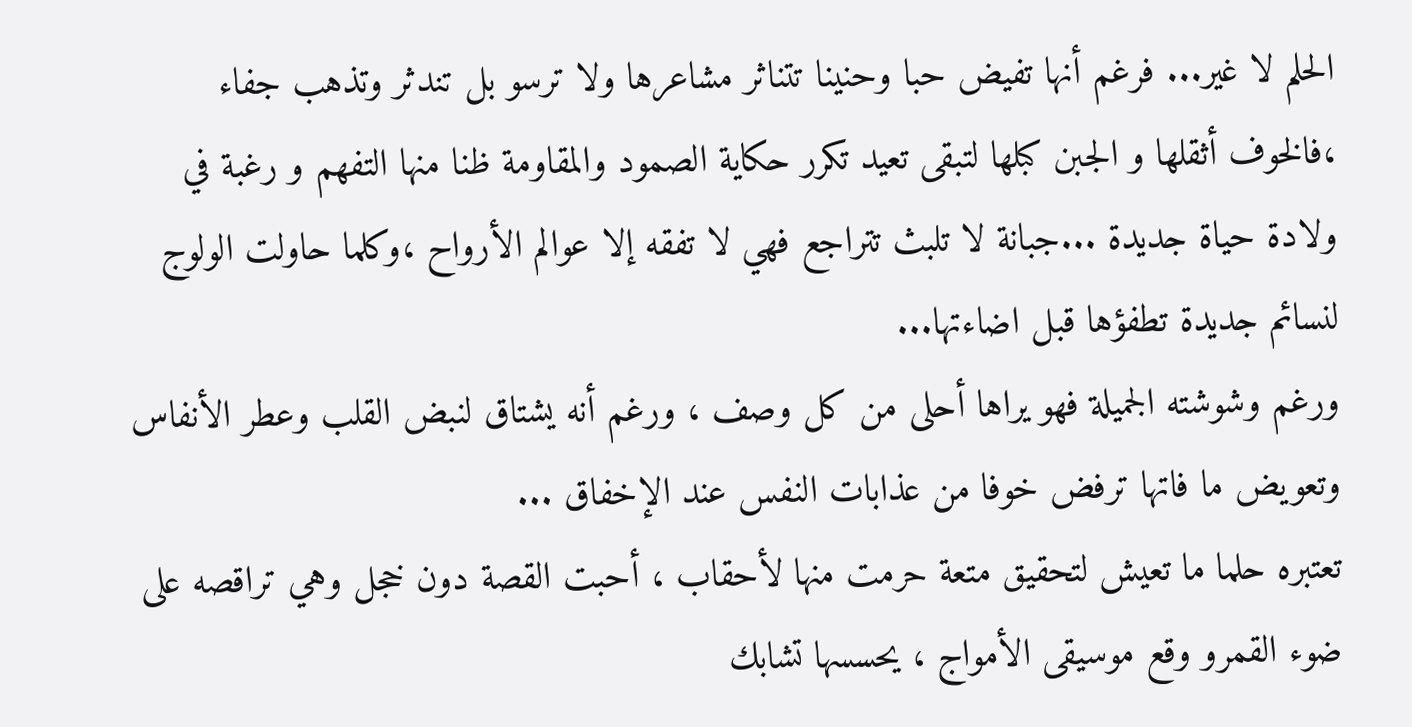الحلم لا غير... فرغم أنها تفيض حبا وحنينا تتناثر مشاعرها ولا ترسو بل تندثر وتذهب جفاء ،فالخوف أثقلها و الجبن كبلها لتبقى تعيد تكرر حكاية الصمود والمقاومة ظنا منها التفهم و رغبة في ولادة حياة جديدة ...جبانة لا تلبث تتراجع فهي لا تفقه إلا عوالم الأرواح ،وكلما حاولت الولوج لنسائم جديدة تطفؤها قبل اضاءتها...
ورغم وشوشته الجميلة فهو يراها أحلى من كل وصف ، ورغم أنه يشتاق لنبض القلب وعطر الأنفاس وتعويض ما فاتها ترفض خوفا من عذابات النفس عند الإخفاق ...
تعتبره حلما ما تعيش لتحقيق متعة حرمت منها لأحقاب ، أحبت القصة دون خجل وهي تراقصه على ضوء القمرو وقع موسيقى الأمواج ، يحسسها تشابك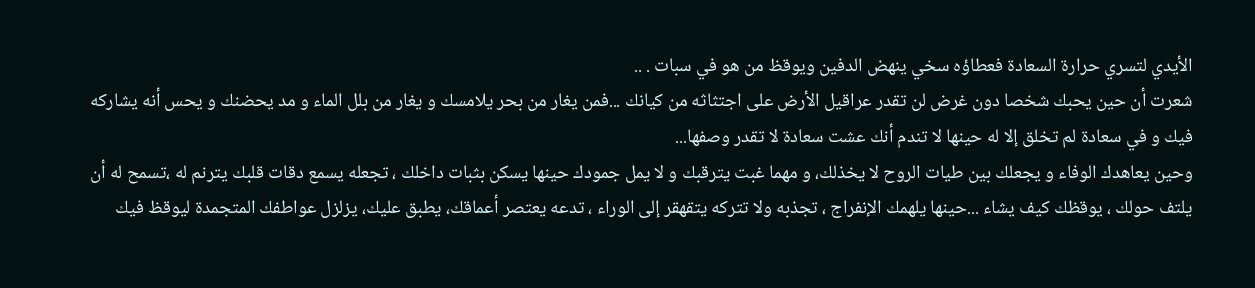الأيدي لتسري حرارة السعادة فعطاؤه سخي ينهض الدفين ويوقظ من هو في سبات . ..
شعرت أن حين يحبك شخصا دون غرض لن تقدر عراقيل الأرض على اجتثاثه من كيانك ...فمن يغار من بحر يلامسك و يغار من بلل الماء و مد يحضنك و يحس أنه يشاركه فيك و في سعادة لم تخلق إلا له حينها لا تندم أنك عشت سعادة لا تقدر وصفها...
وحين يعاهدك الوفاء و يجعلك بين طيات الروح لا يخذلك، و مهما غبت يترقبك و لا يمل جمودك حينها يسكن بثبات داخلك ، تجعله يسمع دقات قلبك يترنم له ،تسمح له أن يلتف حولك ، يوقظك كيف يشاء ...حينها يلهمك الإنفراج ، تجذبه ولا تتركه يتقهقر إلى الوراء ، تدعه يعتصر أعماقك، يطبق عليك، يزلزل عواطفك المتجمدة ليوقظ فيك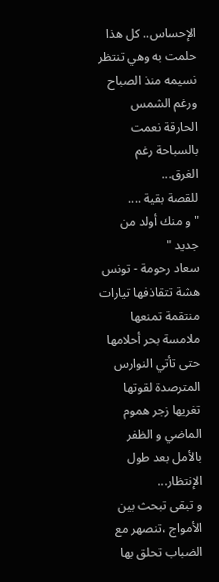الإحساس.. كل هذا حلمت به وهي تنتظر نسيمه منذ الصباح ورغم الشمس الحارقة نعمت بالسباحة رغم الغرق...
للقصة بقية ....
" و منك أولد من جديد "
سعاد رحومة - تونس
هشة تتقاذفها تيارات منتقمة تمنعها ملامسة بحر أحلامها حتى تأتي النوارس المترصدة لقوتها تغريها زجر هموم الماضي و الظفر بالأمل بعد طول الإنتظار...
و تبقى تبحث بين الأمواج ،تنصهر مع الضباب تحلق بها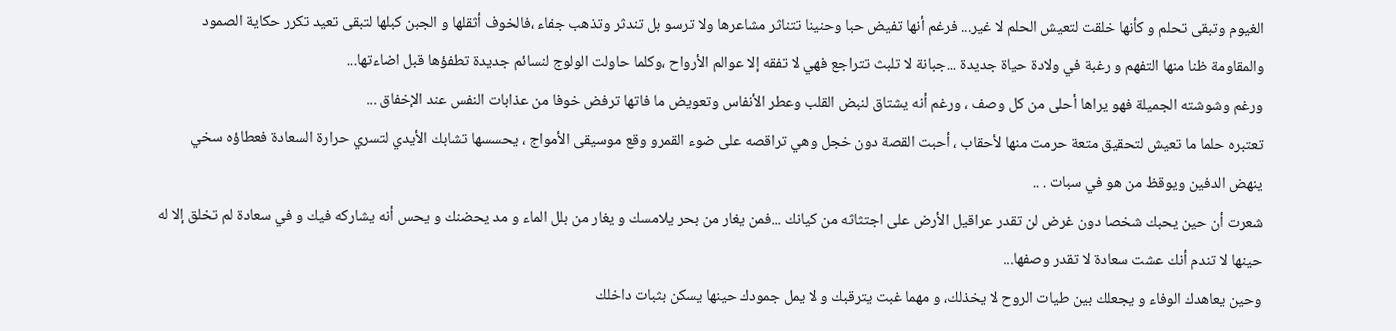الغيوم وتبقى تحلم و كأنها خلقت لتعيش الحلم لا غير... فرغم أنها تفيض حبا وحنينا تتناثر مشاعرها ولا ترسو بل تندثر وتذهب جفاء ،فالخوف أثقلها و الجبن كبلها لتبقى تعيد تكرر حكاية الصمود والمقاومة ظنا منها التفهم و رغبة في ولادة حياة جديدة ...جبانة لا تلبث تتراجع فهي لا تفقه إلا عوالم الأرواح ،وكلما حاولت الولوج لنسائم جديدة تطفؤها قبل اضاءتها...
ورغم وشوشته الجميلة فهو يراها أحلى من كل وصف ، ورغم أنه يشتاق لنبض القلب وعطر الأنفاس وتعويض ما فاتها ترفض خوفا من عذابات النفس عند الإخفاق ...
تعتبره حلما ما تعيش لتحقيق متعة حرمت منها لأحقاب ، أحبت القصة دون خجل وهي تراقصه على ضوء القمرو وقع موسيقى الأمواج ، يحسسها تشابك الأيدي لتسري حرارة السعادة فعطاؤه سخي ينهض الدفين ويوقظ من هو في سبات . ..
شعرت أن حين يحبك شخصا دون غرض لن تقدر عراقيل الأرض على اجتثاثه من كيانك ...فمن يغار من بحر يلامسك و يغار من بلل الماء و مد يحضنك و يحس أنه يشاركه فيك و في سعادة لم تخلق إلا له حينها لا تندم أنك عشت سعادة لا تقدر وصفها...
وحين يعاهدك الوفاء و يجعلك بين طيات الروح لا يخذلك، و مهما غبت يترقبك و لا يمل جمودك حينها يسكن بثبات داخلك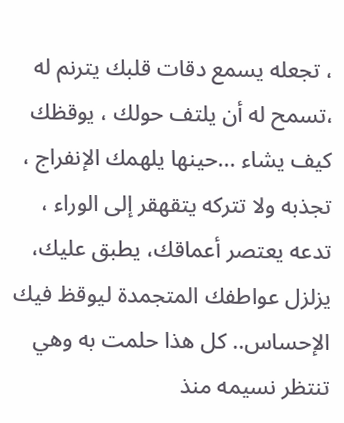، تجعله يسمع دقات قلبك يترنم له ،تسمح له أن يلتف حولك ، يوقظك كيف يشاء ...حينها يلهمك الإنفراج ، تجذبه ولا تتركه يتقهقر إلى الوراء ، تدعه يعتصر أعماقك، يطبق عليك، يزلزل عواطفك المتجمدة ليوقظ فيك الإحساس.. كل هذا حلمت به وهي تنتظر نسيمه منذ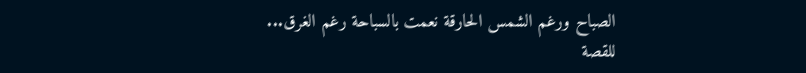الصباح ورغم الشمس الحارقة نعمت بالسباحة رغم الغرق...
للقصة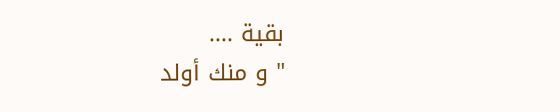بقية ....
" و منك أولد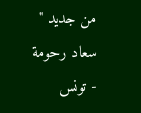من جديد "
سعاد رحومة - تونس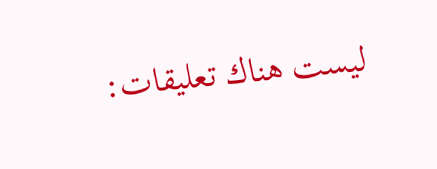ليست هناك تعليقات: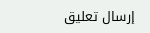إرسال تعليق